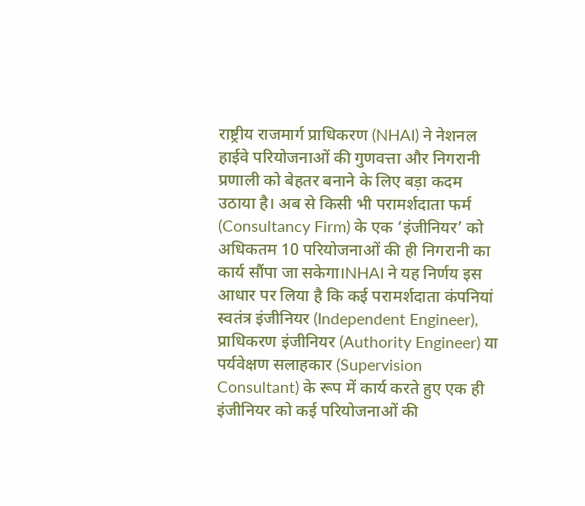राष्ट्रीय राजमार्ग प्राधिकरण (NHAI) ने नेशनल हाईवे परियोजनाओं की गुणवत्ता और निगरानी प्रणाली को बेहतर बनाने के लिए बड़ा कदम उठाया है। अब से किसी भी परामर्शदाता फर्म (Consultancy Firm) के एक ‘इंजीनियर’ को अधिकतम 10 परियोजनाओं की ही निगरानी का कार्य सौंपा जा सकेगा।NHAI ने यह निर्णय इस आधार पर लिया है कि कई परामर्शदाता कंपनियां स्वतंत्र इंजीनियर (Independent Engineer), प्राधिकरण इंजीनियर (Authority Engineer) या पर्यवेक्षण सलाहकार (Supervision Consultant) के रूप में कार्य करते हुए एक ही इंजीनियर को कई परियोजनाओं की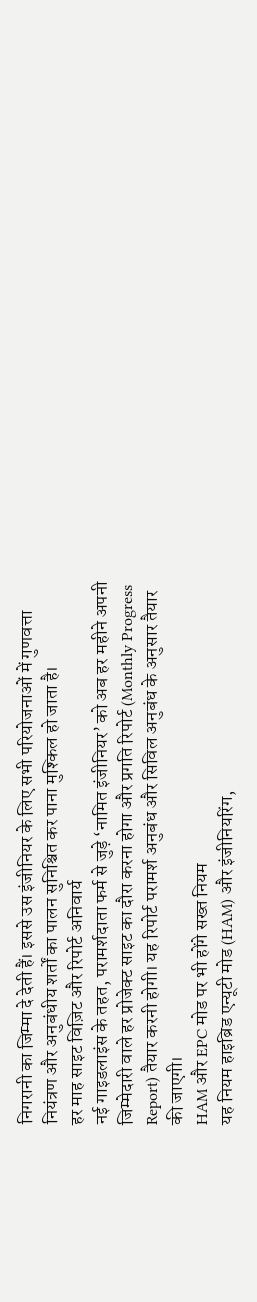निगरानी का जिम्मा दे देती हैं। इससे उस इंजीनियर के लिए सभी परियोजनाओं में गुणवत्ता नियंत्रण और अनुबंधीय शर्तों का पालन सुनिश्चित कर पाना मुश्किल हो जाता है।
हर माह साइट विज़िट और रिपोर्ट अनिवार्य
नई गाइडलाइंस के तहत, परामर्शदाता फर्म से जुड़े ‘नामित इंजीनियर’ को अब हर महीने अपनी जिम्मेदारी वाले हर प्रोजेक्ट साइट का दौरा करना होगा और प्रगति रिपोर्ट (Monthly Progress Report) तैयार करनी होगी। यह रिपोर्ट परामर्श अनुबंध और सिविल अनुबंध के अनुसार तैयार की जाएगी।
HAM और EPC मोड पर भी होंगे सख्त नियम
यह नियम हाइब्रिड एन्यूटी मोड (HAM) और इंजीनियरिंग,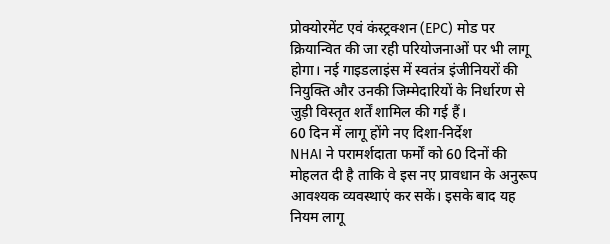प्रोक्योरमेंट एवं कंस्ट्रक्शन (EPC) मोड पर क्रियान्वित की जा रही परियोजनाओं पर भी लागू होगा। नई गाइडलाइंस में स्वतंत्र इंजीनियरों की नियुक्ति और उनकी जिम्मेदारियों के निर्धारण से जुड़ी विस्तृत शर्तें शामिल की गई हैं।
60 दिन में लागू होंगे नए दिशा-निर्देश
NHAI ने परामर्शदाता फर्मों को 60 दिनों की मोहलत दी है ताकि वे इस नए प्रावधान के अनुरूप आवश्यक व्यवस्थाएं कर सकें। इसके बाद यह नियम लागू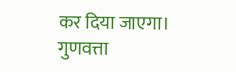कर दिया जाएगा।
गुणवत्ता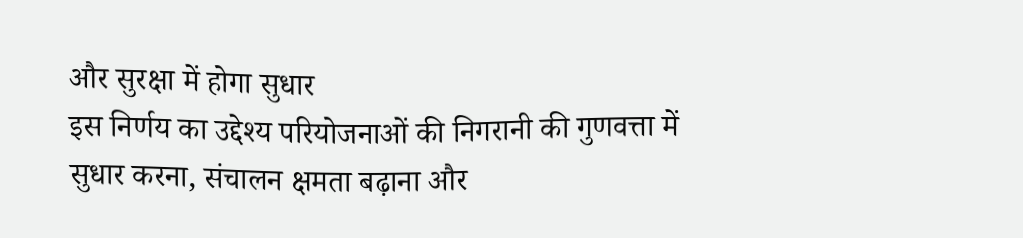और सुरक्षा में होगा सुधार
इस निर्णय का उद्देश्य परियोजनाओं की निगरानी की गुणवत्ता में सुधार करना, संचालन क्षमता बढ़ाना और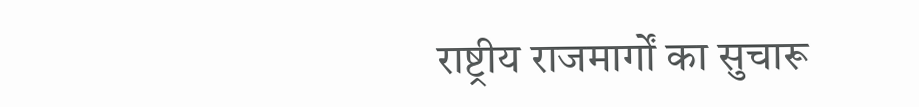राष्ट्रीय राजमार्गों का सुचारू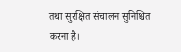तथा सुरक्षित संचालन सुनिश्चित करना है।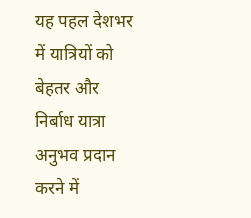यह पहल देशभर में यात्रियों को बेहतर और निर्बाध यात्रा अनुभव प्रदान करने में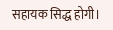सहायक सिद्ध होगी।